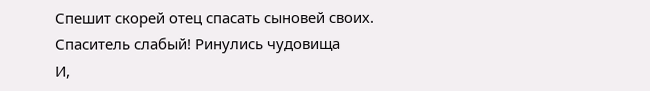Спешит скорей отец спасать сыновей своих.
Спаситель слабый! Ринулись чудовища
И,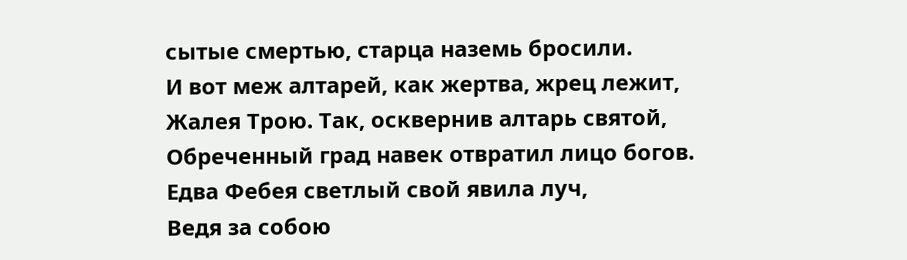сытые смертью, старца наземь бросили.
И вот меж алтарей, как жертва, жрец лежит,
Жалея Трою. Так, осквернив алтарь святой,
Обреченный град навек отвратил лицо богов.
Едва Фебея светлый свой явила луч,
Ведя за собою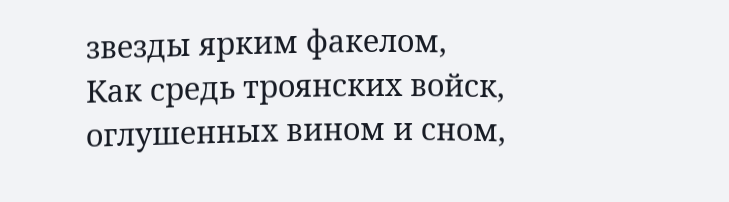звезды ярким факелом,
Как средь троянских войск, оглушенных вином и сном,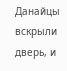Данайцы вскрыли дверь, и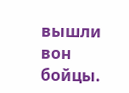вышли вон бойцы.